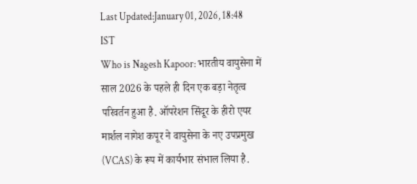Last Updated:January 01, 2026, 18:48 IST
Who is Nagesh Kapoor: भारतीय वायुसेना में साल 2026 के पहले ही दिन एक बड़ा नेतृत्व परिवर्तन हुआ है. ऑपरेशन सिंदूर के हीरो एयर मार्शल नागेश कपूर ने वायुसेना के नए उपप्रमुख (VCAS) के रूप में कार्यभार संभाल लिया है.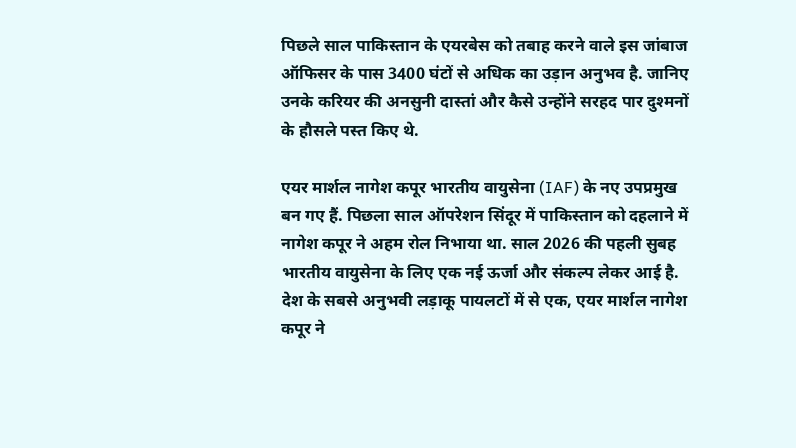पिछले साल पाकिस्तान के एयरबेस को तबाह करने वाले इस जांबाज ऑफिसर के पास 3400 घंटों से अधिक का उड़ान अनुभव है. जानिए उनके करियर की अनसुनी दास्तां और कैसे उन्होंने सरहद पार दुश्मनों के हौसले पस्त किए थे.

एयर मार्शल नागेश कपूर भारतीय वायुसेना (IAF) के नए उपप्रमुख बन गए हैं. पिछला साल ऑपरेशन सिंदूर में पाकिस्तान को दहलाने में नागेश कपूर ने अहम रोल निभाया था. साल 2026 की पहली सुबह भारतीय वायुसेना के लिए एक नई ऊर्जा और संकल्प लेकर आई है. देश के सबसे अनुभवी लड़ाकू पायलटों में से एक, एयर मार्शल नागेश कपूर ने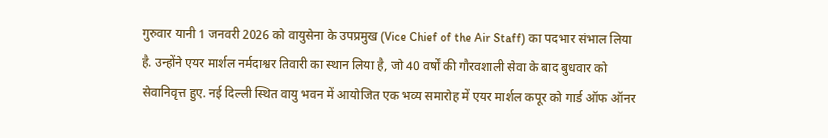गुरुवार यानी 1 जनवरी 2026 को वायुसेना के उपप्रमुख (Vice Chief of the Air Staff) का पदभार संभाल लिया है. उन्होंने एयर मार्शल नर्मदाश्वर तिवारी का स्थान लिया है, जो 40 वर्षों की गौरवशाली सेवा के बाद बुधवार को सेवानिवृत्त हुए. नई दिल्ली स्थित वायु भवन में आयोजित एक भव्य समारोह में एयर मार्शल कपूर को गार्ड ऑफ ऑनर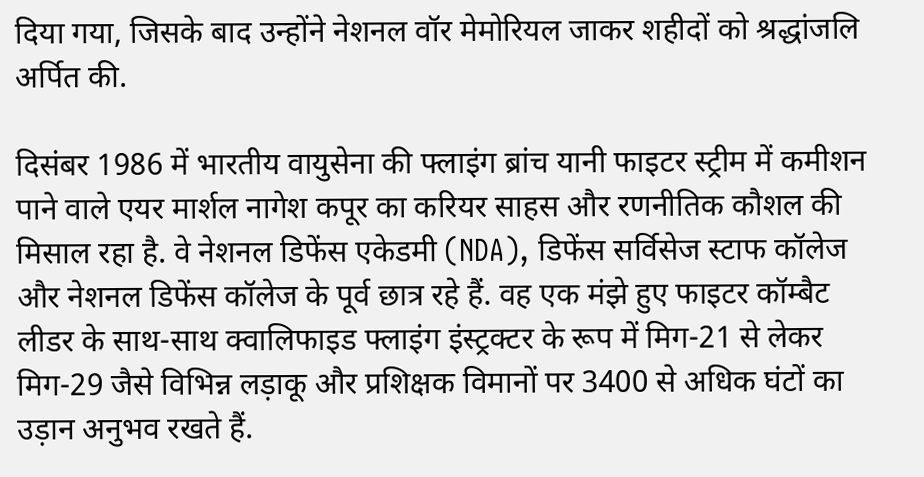दिया गया, जिसके बाद उन्होंने नेशनल वॉर मेमोरियल जाकर शहीदों को श्रद्धांजलि अर्पित की.

दिसंबर 1986 में भारतीय वायुसेना की फ्लाइंग ब्रांच यानी फाइटर स्ट्रीम में कमीशन पाने वाले एयर मार्शल नागेश कपूर का करियर साहस और रणनीतिक कौशल की मिसाल रहा है. वे नेशनल डिफेंस एकेडमी (NDA), डिफेंस सर्विसेज स्टाफ कॉलेज और नेशनल डिफेंस कॉलेज के पूर्व छात्र रहे हैं. वह एक मंझे हुए फाइटर कॉम्बैट लीडर के साथ-साथ क्वालिफाइड फ्लाइंग इंस्ट्रक्टर के रूप में मिग-21 से लेकर मिग-29 जैसे विभिन्न लड़ाकू और प्रशिक्षक विमानों पर 3400 से अधिक घंटों का उड़ान अनुभव रखते हैं.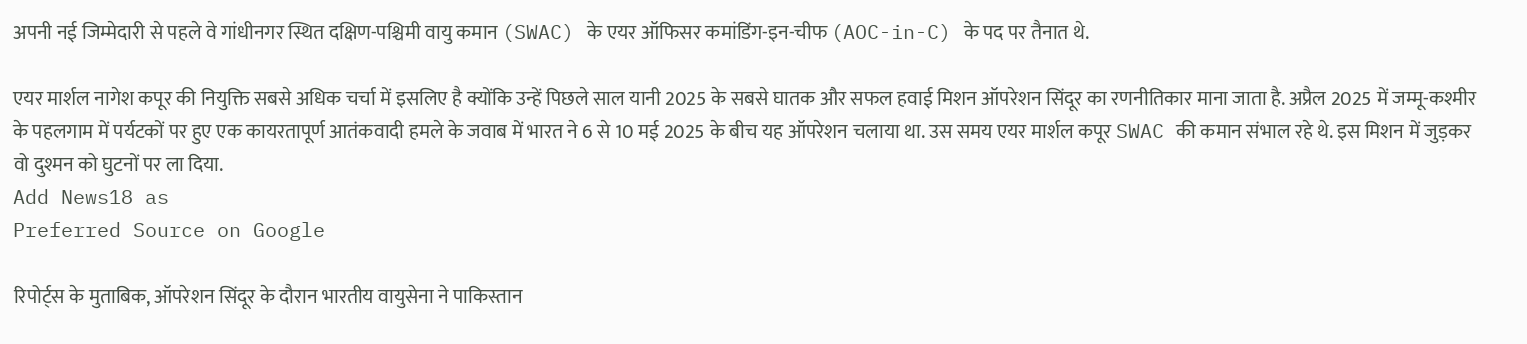अपनी नई जिम्मेदारी से पहले वे गांधीनगर स्थित दक्षिण-पश्चिमी वायु कमान (SWAC) के एयर ऑफिसर कमांडिंग-इन-चीफ (AOC-in-C) के पद पर तैनात थे.

एयर मार्शल नागेश कपूर की नियुक्ति सबसे अधिक चर्चा में इसलिए है क्योंकि उन्हें पिछले साल यानी 2025 के सबसे घातक और सफल हवाई मिशन ऑपरेशन सिंदूर का रणनीतिकार माना जाता है. अप्रैल 2025 में जम्मू-कश्मीर के पहलगाम में पर्यटकों पर हुए एक कायरतापूर्ण आतंकवादी हमले के जवाब में भारत ने 6 से 10 मई 2025 के बीच यह ऑपरेशन चलाया था. उस समय एयर मार्शल कपूर SWAC की कमान संभाल रहे थे. इस मिशन में जुड़कर वो दुश्मन को घुटनों पर ला दिया.
Add News18 as
Preferred Source on Google

रिपोर्ट्स के मुताबिक, ऑपरेशन सिंदूर के दौरान भारतीय वायुसेना ने पाकिस्तान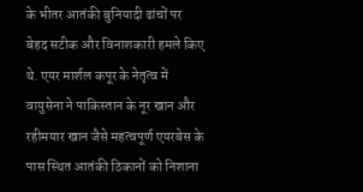के भीतर आतंकी बुनियादी ढांचों पर बेहद सटीक और विनाशकारी हमले किए थे. एयर मार्शल कपूर के नेतृत्व में वायुसेना ने पाकिस्तान के नूर खान और रहीमयार खान जैसे महत्वपूर्ण एयरबेस के पास स्थित आतंकी ठिकानों को निशाना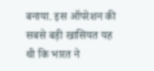बनाया. इस ऑपरेशन की सबसे बड़ी खासियत यह थी कि भारत ने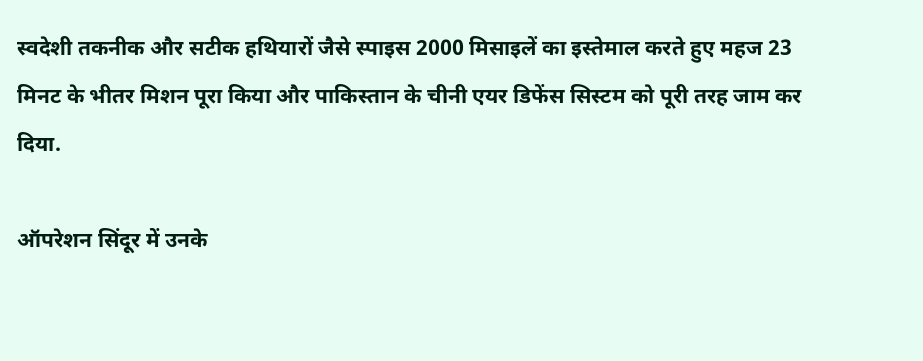स्वदेशी तकनीक और सटीक हथियारों जैसे स्पाइस 2000 मिसाइलें का इस्तेमाल करते हुए महज 23 मिनट के भीतर मिशन पूरा किया और पाकिस्तान के चीनी एयर डिफेंस सिस्टम को पूरी तरह जाम कर दिया.

ऑपरेशन सिंदूर में उनके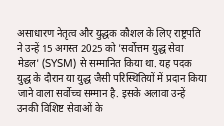असाधारण नेतृत्व और युद्धक कौशल के लिए राष्ट्रपति ने उन्हें 15 अगस्त 2025 को 'सर्वोत्तम युद्ध सेवा मेडल' (SYSM) से सम्मानित किया था. यह पदक युद्ध के दौरान या युद्ध जैसी परिस्थितियों में प्रदान किया जाने वाला सर्वोच्च सम्मान है. इसके अलावा उन्हें उनकी विशिष्ट सेवाओं के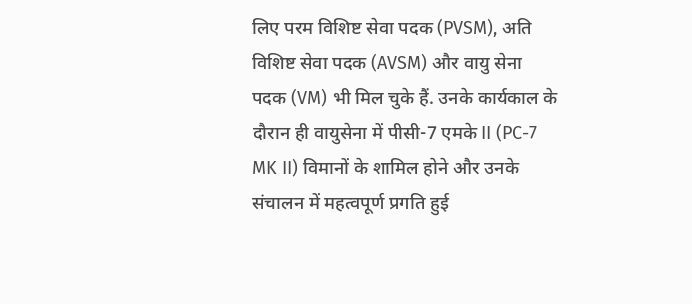लिए परम विशिष्ट सेवा पदक (PVSM), अति विशिष्ट सेवा पदक (AVSM) और वायु सेना पदक (VM) भी मिल चुके हैं. उनके कार्यकाल के दौरान ही वायुसेना में पीसी-7 एमके II (PC-7 MK II) विमानों के शामिल होने और उनके संचालन में महत्वपूर्ण प्रगति हुई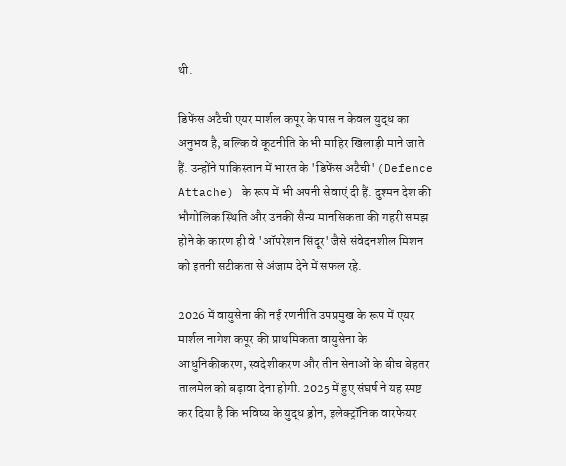थी.

डिफेंस अटैची एयर मार्शल कपूर के पास न केवल युद्ध का अनुभव है, बल्कि वे कूटनीति के भी माहिर खिलाड़ी माने जाते हैं. उन्होंने पाकिस्तान में भारत के 'डिफेंस अटैची' (Defence Attache) के रूप में भी अपनी सेवाएं दी हैं. दुश्मन देश की भौगोलिक स्थिति और उनकी सैन्य मानसिकता की गहरी समझ होने के कारण ही वे 'ऑपरेशन सिंदूर' जैसे संवेदनशील मिशन को इतनी सटीकता से अंजाम देने में सफल रहे.

2026 में वायुसेना की नई रणनीति उपप्रमुख के रूप में एयर मार्शल नागेश कपूर की प्राथमिकता वायुसेना के आधुनिकीकरण, स्वदेशीकरण और तीन सेनाओं के बीच बेहतर तालमेल को बढ़ावा देना होगी. 2025 में हुए संघर्ष ने यह स्पष्ट कर दिया है कि भविष्य के युद्ध ड्रोन, इलेक्ट्रॉनिक वारफेयर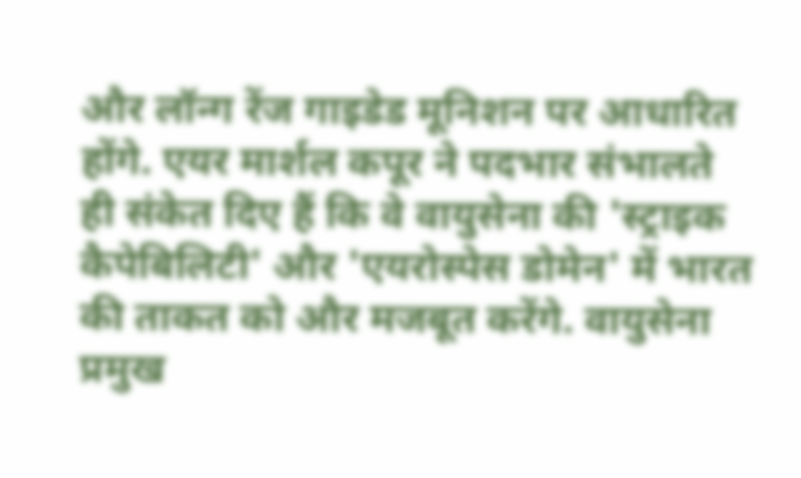और लॉन्ग रेंज गाइडेड मूनिशन पर आधारित होंगे. एयर मार्शल कपूर ने पदभार संभालते ही संकेत दिए हैं कि वे वायुसेना की 'स्ट्राइक कैपेबिलिटी' और 'एयरोस्पेस डोमेन' में भारत की ताकत को और मजबूत करेंगे. वायुसेना प्रमुख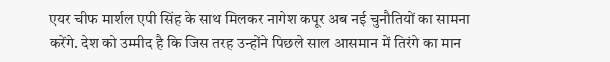एयर चीफ मार्शल एपी सिंह के साथ मिलकर नागेश कपूर अब नई चुनौतियों का सामना करेंगे. देश को उम्मीद है कि जिस तरह उन्होंने पिछले साल आसमान में तिरंगे का मान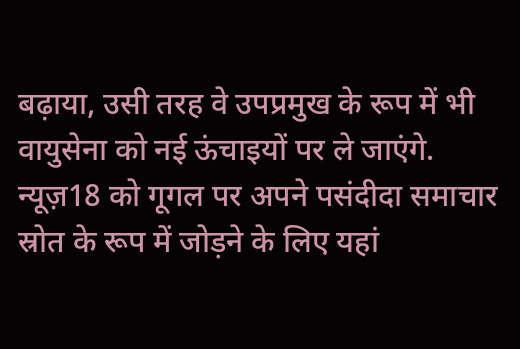बढ़ाया, उसी तरह वे उपप्रमुख के रूप में भी वायुसेना को नई ऊंचाइयों पर ले जाएंगे.
न्यूज़18 को गूगल पर अपने पसंदीदा समाचार स्रोत के रूप में जोड़ने के लिए यहां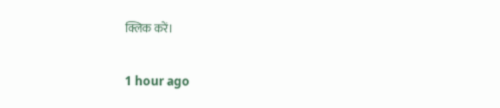क्लिक करें।

1 hour ago